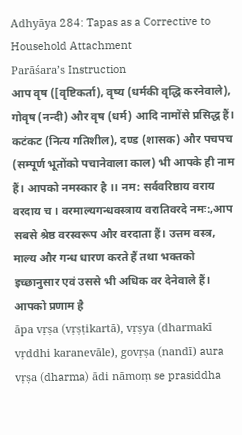Adhyāya 284: Tapas as a Corrective to Household Attachment
Parāśara’s Instruction
आप वृष ([वृष्टिकर्ता), वृष्य (धर्मकी वृद्धि करनेवाले), गोवृष (नन्दी) और वृष (धर्म) आदि नामोंसे प्रसिद्ध हैं। कटंकट (नित्य गतिशील), दण्ड (शासक) और पचपच (सम्पूर्ण भूतोंको पचानेवाला काल) भी आपके ही नाम हैं। आपको नमस्कार है ।। नम: सर्ववरिष्ठाय वराय वरदाय च । वरमाल्यगन्धवस्त्राय वरातिवरदे नमः:,आप सबसे श्रेष्ठ वरस्वरूप और वरदाता हैं। उत्तम वस्त्र, माल्य और गन्ध धारण करते हैं तथा भक्तको इच्छानुसार एवं उससे भी अधिक वर देनेवाले हैं। आपको प्रणाम है
āpa vṛṣa (vṛṣṭikartā), vṛṣya (dharmakī vṛddhi karanevāle), govṛṣa (nandī) aura vṛṣa (dharma) ādi nāmoṃ se prasiddha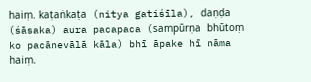haiṃ. kaṭaṅkaṭa (nitya gatiśīla), daṇḍa (śāsaka) aura pacapaca (sampūrṇa bhūtoṃ ko pacānevālā kāla) bhī āpake hī nāma haiṃ.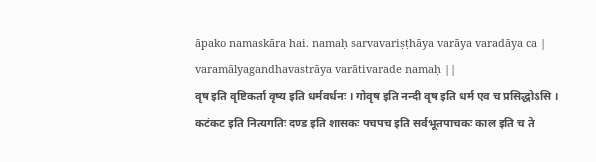āpako namaskāra hai. namaḥ sarvavariṣṭhāya varāya varadāya ca | varamālyagandhavastrāya varātivarade namaḥ ||
वृष इति वृष्टिकर्ता वृष्य इति धर्मवर्धनः । गोवृष इति नन्दी वृष इति धर्म एव च प्रसिद्धोऽसि । कटंकट इति नित्यगतिः दण्ड इति शासकः पचपच इति सर्वभूतपाचकः काल इति च ते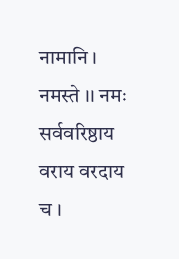नामानि । नमस्ते ।। नमः सर्ववरिष्ठाय वराय वरदाय च ।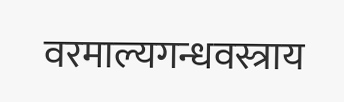वरमाल्यगन्धवस्त्राय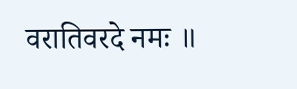वरातिवरदे नमः ॥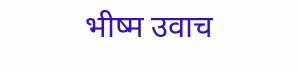भीष्म उवाच